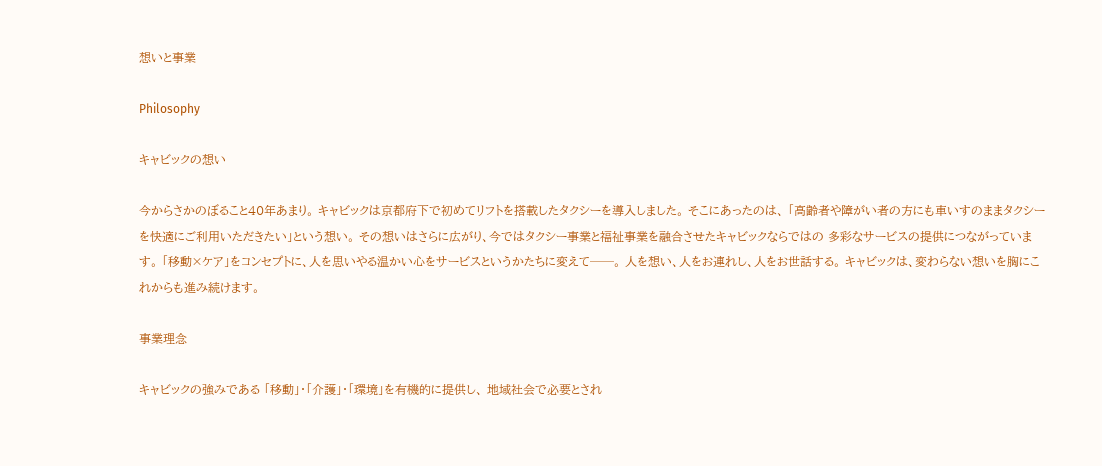想いと事業

Philosophy

キャビックの想い

今からさかのぼること40年あまり。 キャビックは京都府下で初めてリフトを搭載したタクシーを導入しました。 そこにあったのは、 「高齢者や障がい者の方にも車いすのままタクシーを快適にご利用いただきたい」という想い。 その想いはさらに広がり、今ではタクシー事業と福祉事業を融合させたキャビックならではの 多彩なサービスの提供につながっています。 「移動×ケア」をコンセプトに、人を思いやる温かい心をサービスというかたちに変えて──。 人を想い、人をお連れし、人をお世話する。 キャビックは、変わらない想いを胸にこれからも進み続けます。

事業理念

キャビックの強みである 「移動」・「介護」・「環境」を有機的に提供し、 地域社会で必要とされ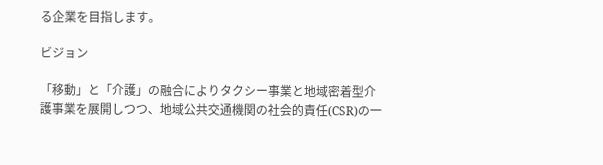る企業を目指します。

ビジョン

「移動」と「介護」の融合によりタクシー事業と地域密着型介護事業を展開しつつ、地域公共交通機関の社会的責任(CSR)の一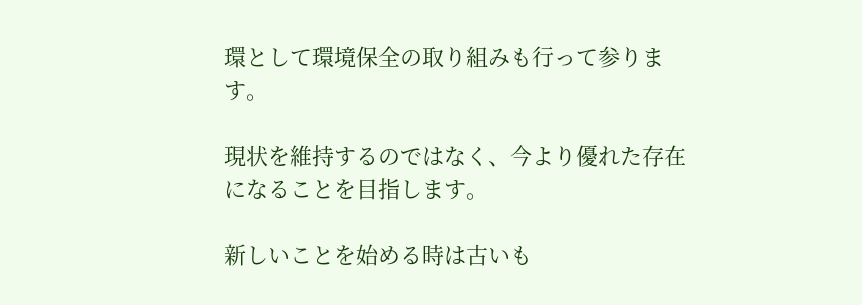環として環境保全の取り組みも行って参ります。

現状を維持するのではなく、今より優れた存在になることを目指します。

新しいことを始める時は古いも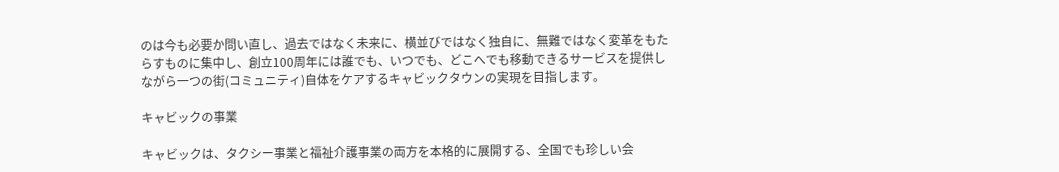のは今も必要か問い直し、過去ではなく未来に、横並びではなく独自に、無難ではなく変革をもたらすものに集中し、創立100周年には誰でも、いつでも、どこへでも移動できるサービスを提供しながら一つの街(コミュニティ)自体をケアするキャビックタウンの実現を目指します。

キャビックの事業

キャビックは、タクシー事業と福祉介護事業の両方を本格的に展開する、全国でも珍しい会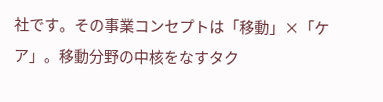社です。その事業コンセプトは「移動」×「ケア」。移動分野の中核をなすタク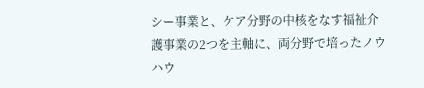シー事業と、ケア分野の中核をなす福祉介護事業の2つを主軸に、両分野で培ったノウハウ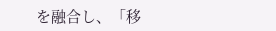を融合し、「移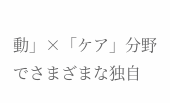動」×「ケア」分野でさまざまな独自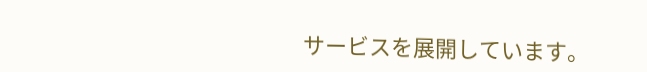サービスを展開しています。